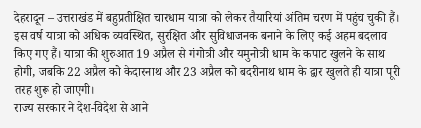देहरादून – उत्तराखंड में बहुप्रतीक्षित चारधाम यात्रा को लेकर तैयारियां अंतिम चरण में पहुंच चुकी हैं। इस वर्ष यात्रा को अधिक व्यवस्थित, सुरक्षित और सुविधाजनक बनाने के लिए कई अहम बदलाव किए गए हैं। यात्रा की शुरुआत 19 अप्रैल से गंगोत्री और यमुनोत्री धाम के कपाट खुलने के साथ होगी, जबकि 22 अप्रैल को केदारनाथ और 23 अप्रैल को बदरीनाथ धाम के द्वार खुलते ही यात्रा पूरी तरह शुरू हो जाएगी।
राज्य सरकार ने देश-विदेश से आने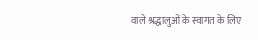वाले श्रद्धालुओं के स्वागत के लिए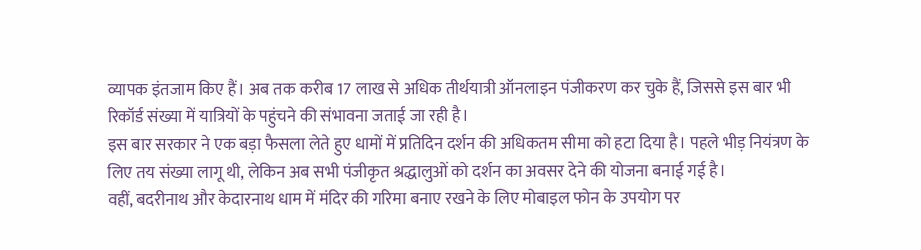व्यापक इंतजाम किए हैं। अब तक करीब 17 लाख से अधिक तीर्थयात्री ऑनलाइन पंजीकरण कर चुके हैं, जिससे इस बार भी रिकॉर्ड संख्या में यात्रियों के पहुंचने की संभावना जताई जा रही है।
इस बार सरकार ने एक बड़ा फैसला लेते हुए धामों में प्रतिदिन दर्शन की अधिकतम सीमा को हटा दिया है। पहले भीड़ नियंत्रण के लिए तय संख्या लागू थी, लेकिन अब सभी पंजीकृत श्रद्धालुओं को दर्शन का अवसर देने की योजना बनाई गई है।
वहीं, बदरीनाथ और केदारनाथ धाम में मंदिर की गरिमा बनाए रखने के लिए मोबाइल फोन के उपयोग पर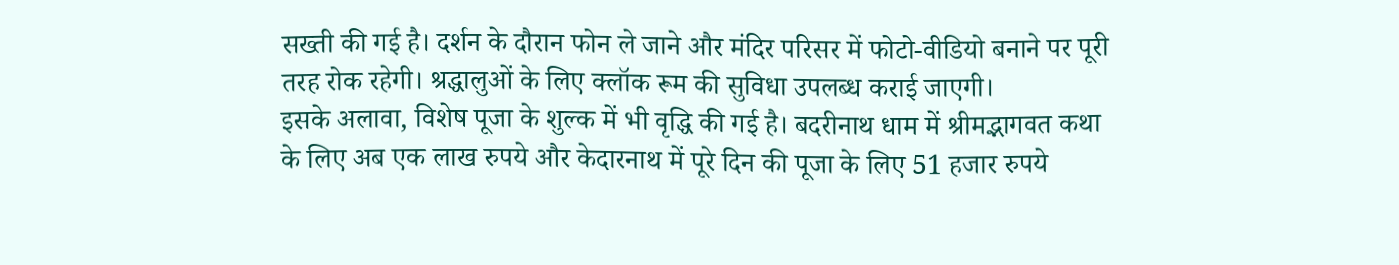सख्ती की गई है। दर्शन के दौरान फोन ले जाने और मंदिर परिसर में फोटो-वीडियो बनाने पर पूरी तरह रोक रहेगी। श्रद्धालुओं के लिए क्लॉक रूम की सुविधा उपलब्ध कराई जाएगी।
इसके अलावा, विशेष पूजा के शुल्क में भी वृद्धि की गई है। बदरीनाथ धाम में श्रीमद्भागवत कथा के लिए अब एक लाख रुपये और केदारनाथ में पूरे दिन की पूजा के लिए 51 हजार रुपये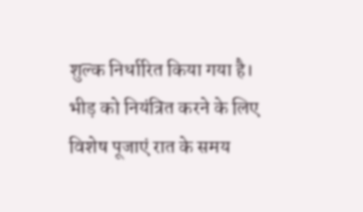शुल्क निर्धारित किया गया है। भीड़ को नियंत्रित करने के लिए विशेष पूजाएं रात के समय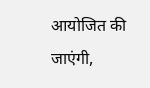आयोजित की जाएंगी,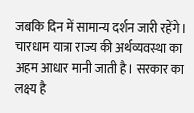जबकि दिन में सामान्य दर्शन जारी रहेंगे।
चारधाम यात्रा राज्य की अर्थव्यवस्था का अहम आधार मानी जाती है। सरकार का लक्ष्य है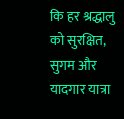कि हर श्रद्धालु को सुरक्षित, सुगम और यादगार यात्रा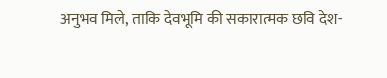अनुभव मिले, ताकि देवभूमि की सकारात्मक छवि देश-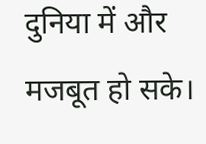दुनिया में और मजबूत हो सके।